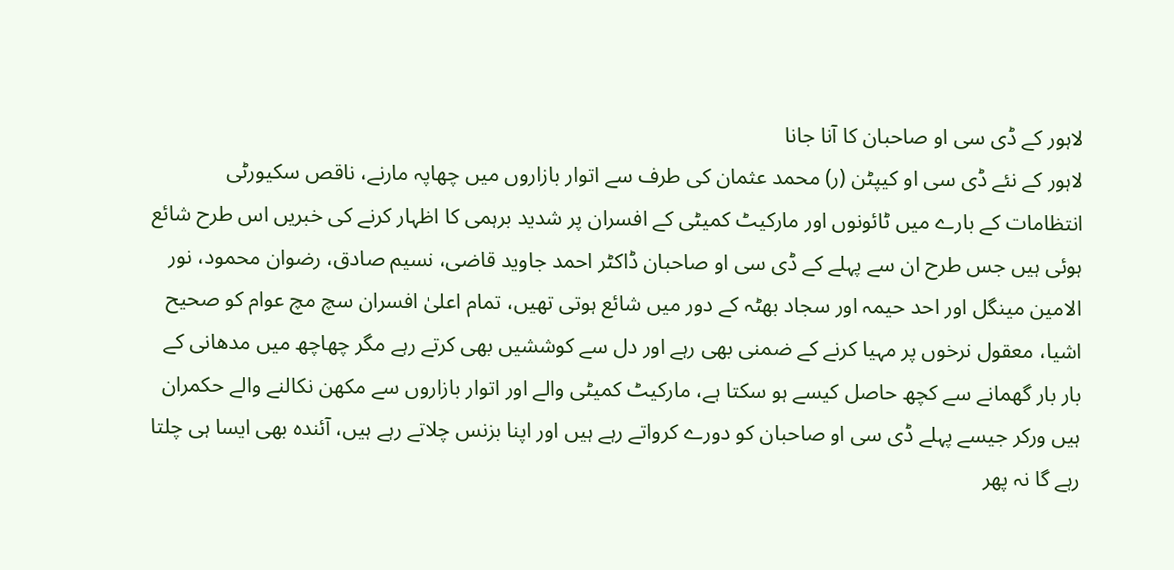لاہور کے ڈی سی او صاحبان کا آنا جانا
لاہور کے نئے ڈی سی او کیپٹن (ر) محمد عثمان کی طرف سے اتوار بازاروں میں چھاپہ مارنے، ناقص سکیورٹی انتظامات کے بارے میں ٹائونوں اور مارکیٹ کمیٹی کے افسران پر شدید برہمی کا اظہار کرنے کی خبریں اس طرح شائع ہوئی ہیں جس طرح ان سے پہلے کے ڈی سی او صاحبان ڈاکٹر احمد جاوید قاضی، نسیم صادق، رضوان محمود، نور الامین مینگل اور احد حیمہ اور سجاد بھٹہ کے دور میں شائع ہوتی تھیں، تمام اعلیٰ افسران سچ مچ عوام کو صحیح اشیا، معقول نرخوں پر مہیا کرنے کے ضمنی بھی رہے اور دل سے کوششیں بھی کرتے رہے مگر چھاچھ میں مدھانی کے بار بار گھمانے سے کچھ حاصل کیسے ہو سکتا ہے، مارکیٹ کمیٹی والے اور اتوار بازاروں سے مکھن نکالنے والے حکمران ہیں ورکر جیسے پہلے ڈی سی او صاحبان کو دورے کرواتے رہے ہیں اور اپنا بزنس چلاتے رہے ہیں، آئندہ بھی ایسا ہی چلتا رہے گا نہ پھر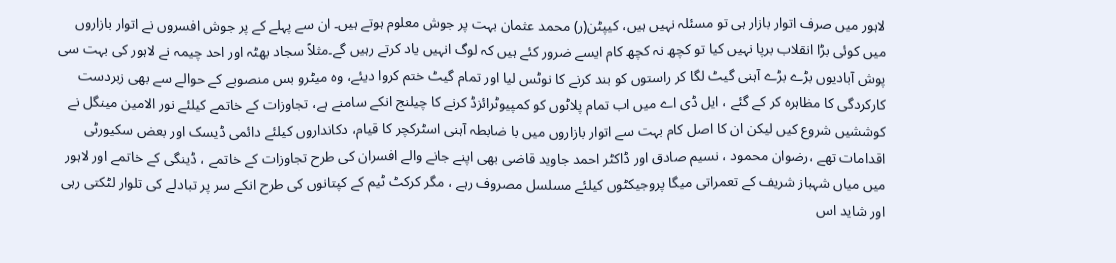لاہور میں صرف اتوار بازار ہی تو مسئلہ نہیں ہیں، کیپٹن(ر) محمد عثمان بہت پر جوش معلوم ہوتے ہیں۔ ان سے پہلے کے پر جوش افسروں نے اتوار بازاروں میں کوئی بڑا انقلاب برپا نہیں کیا تو کچھ نہ کچھ کام ایسے ضرور کئے ہیں کہ لوگ انہیں یاد کرتے رہیں گے۔مثلاً سجاد بھٹہ اور احد چیمہ نے لاہور کی بہت سی پوش آبادیوں بڑے بڑے آہنی گیٹ لگا کر راستوں کو بند کرنے کا نوٹس لیا اور تمام گیٹ ختم کروا دیئے، وہ میٹرو بس منصوبے کے حوالے سے بھی زبردست کارکردگی کا مظاہرہ کر کے گئے ، ایل ڈی اے میں اب تمام پلاٹوں کو کمپیوٹرائزڈ کرنے کا چیلنج انکے سامنے ہے، تجاوزات کے خاتمے کیلئے نور الامین مینگل نے کوششیں شروع کیں لیکن ان کا اصل کام بہت سے اتوار بازاروں میں با ضابطہ آہنی اسٹرکچر کا قیام، دکانداروں کیلئے دائمی ڈیسک اور بعض سکیورٹی اقدامات تھے ،رضوان محمود ، نسیم صادق اور ڈاکٹر احمد جاوید قاضی بھی اپنے جانے والے افسران کی طرح تجاوزات کے خاتمے ، ڈینگی کے خاتمے اور لاہور میں میاں شہباز شریف کے تعمراتی میگا پروجیکٹوں کیلئے مسلسل مصروف رہے ، مگر کرکٹ ٹیم کے کپتانوں کی طرح انکے سر پر تبادلے کی تلوار لٹکتی رہی اور شاید اس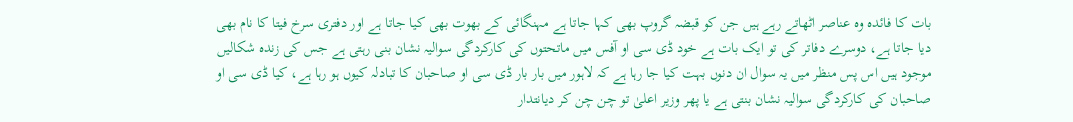بات کا فائدہ وہ عناصر اٹھاتے رہے ہیں جن کو قبضہ گروپ بھی کہا جاتا ہے مہنگائی کے بھوت بھی کیا جاتا ہے اور دفتری سرخ فیتا کا نام بھی دیا جاتا ہے، دوسرے دفاتر کی تو ایک بات ہے خود ڈی سی او آفس میں ماتحتوں کی کارکردگی سوالیہ نشان بنی رہتی ہے جس کی زندہ شکالیں موجود ہیں اس پس منظر میں یہ سوال ان دنوں بہت کیا جا رہا ہے کہ لاہور میں بار بار ڈی سی او صاحبان کا تبادلہ کیوں ہو رہا ہے، کیا ڈی سی او صاحبان کی کارکردگی سوالیہ نشان بنتی ہے یا پھر وزیر اعلیٰ تو چن چن کر دیانتدار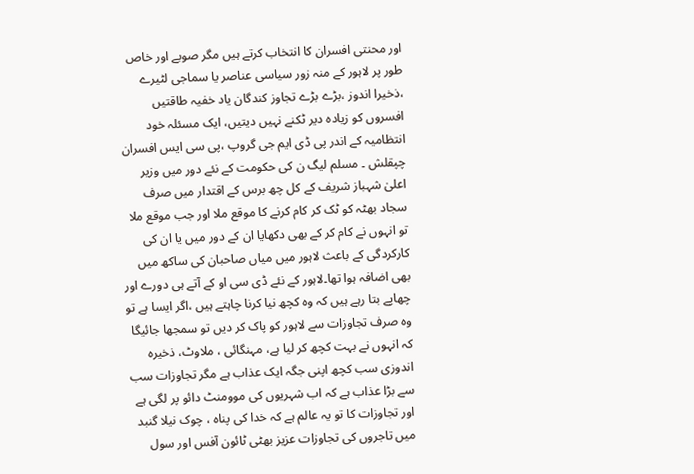اور محنتی افسران کا انتخاب کرتے ہیں مگر صوبے اور خاص طور پر لاہور کے منہ زور سیاسی عناصر یا سماجی لٹیرے ،ذخیرا اندوز ،بڑے بڑے تجاوز کندگان یاد خفیہ طاقتیں افسروں کو زیادہ دیر ٹکنے نہیں دیتیں، ایک مسئلہ خود انتظامیہ کے اندر پی ڈی ایم جی گروپ ،پی سی ایس افسران چپقلش ۔ مسلم لیگ ن کی حکومت کے نئے دور میں وزیر اعلیٰ شہباز شریف کے کل چھ برس کے اقتدار میں صرف سجاد بھٹہ کو ٹک کر کام کرنے کا موقع ملا اور جب موقع ملا تو انہوں نے کام کر کے بھی دکھایا ان کے دور میں یا ان کی کارکردگی کے باعث لاہور میں میاں صاحبان کی ساکھ میں بھی اضافہ ہوا تھا۔لاہور کے نئے ڈی سی او کے آتے ہی دورے اور چھاپے بتا رہے ہیں کہ وہ کچھ نیا کرنا چاہتے ہیں ،اگر ایسا ہے تو وہ صرف تجاوزات سے لاہور کو پاک کر دیں تو سمجھا جائیگا کہ انہوں نے بہت کچھ کر لیا ہے، مہنگائی ، ملاوٹ، ذخیرہ اندوزی سب کچھ اپنی جگہ ایک عذاب ہے مگر تجاوزات سب سے بڑا عذاب ہے کہ اب شہریوں کی موومنٹ دائو پر لگی ہے اور تجاوزات کا تو یہ عالم ہے کہ خدا کی پناہ ، چوک نیلا گنبد میں تاجروں کی تجاوزات عزیز بھٹی ٹائون آفس اور سول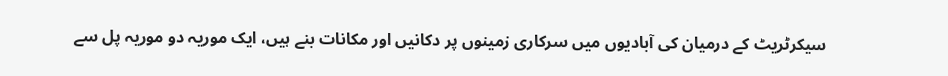سیکرٹریٹ کے درمیان کی آبادیوں میں سرکاری زمینوں پر دکانیں اور مکانات بنے ہیں، ایک موریہ دو موریہ پل سے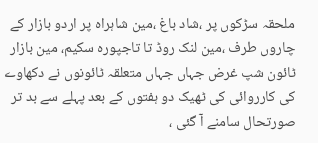ملحقہ سڑکوں پر ،شاد باغ ،مین شاہراہ پر اردو بازار کے چاروں طرف ،مین لنک روڈ تا تاجپورہ سکیم، مین بازار ٹائون شپ غرض جہاں جہاں متعلقہ ٹائونوں نے دکھاوے کی کارروائی کی ٹھیک دو ہفتوں کے بعد پہلے سے بد تر صورتحال سامنے آ گئی ،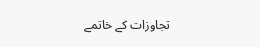تجاوزات کے خاتمے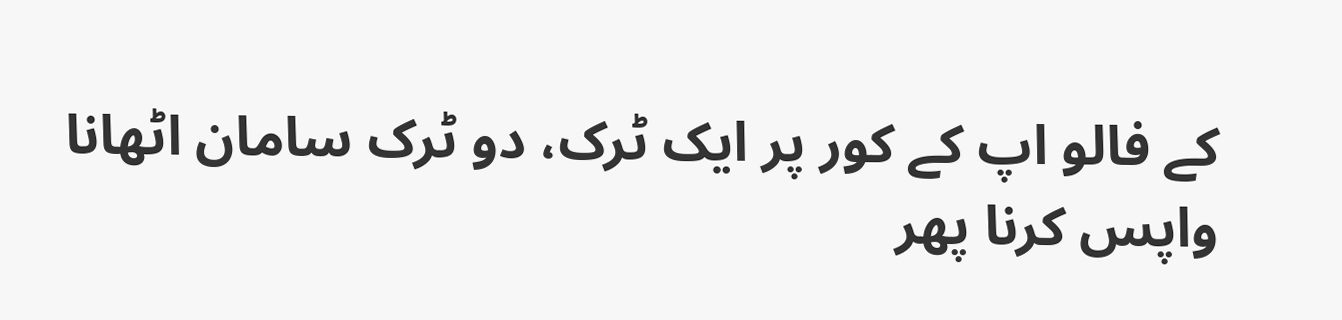کے فالو اپ کے کور پر ایک ٹرک، دو ٹرک سامان اٹھانا واپس کرنا پھر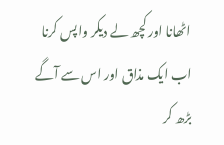اٹھانا اور کچھ لے دیکر واپس کرنا اب ایک مذاق اور اس سے آگے بڑھ کر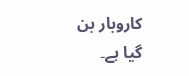کاروبار بن گیا ہے۔